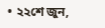• ২২শে জুন,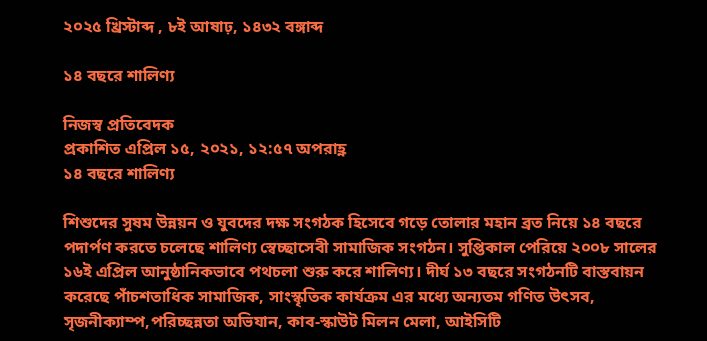২০২৫ খ্রিস্টাব্দ , ৮ই আষাঢ়, ১৪৩২ বঙ্গাব্দ

১৪ বছরে শালিণ্য

নিজস্ব প্রতিবেদক
প্রকাশিত এপ্রিল ১৫, ২০২১, ১২:৫৭ অপরাহ্ণ
১৪ বছরে শালিণ্য

শিশুদের সুষম উন্নয়ন ও যুবদের দক্ষ সংগঠক হিসেবে গড়ে তোলার মহান ব্রত নিয়ে ১৪ বছরে পদার্পণ করতে চলেছে শালিণ্য স্বেচ্ছাসেবী সামাজিক সংগঠন। সুপ্তিকাল পেরিয়ে ২০০৮ সালের ১৬ই এপ্রিল আনুষ্ঠানিকভাবে পথচলা শুরু করে শালিণ্য। দীর্ঘ ১৩ বছরে সংগঠনটি বাস্তবায়ন করেছে পাঁচশতাধিক সামাজিক, সাংস্কৃতিক কার্যক্রম এর মধ্যে অন্যতম গণিত উৎসব, সৃজনীক্যাম্প,পরিচ্ছন্নতা অভিযান, কাব-স্কাউট মিলন মেলা, আইসিটি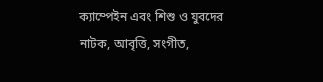ক্যাম্পেইন এবং শিশু ও যুবদের নাটক, আবৃত্তি, সংগীত,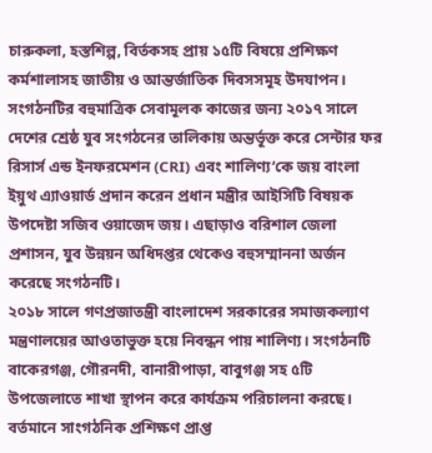চারুকলা, হস্তশিল্প, বির্তকসহ প্রায় ১৫টি বিষয়ে প্রশিক্ষণ কর্মশালাসহ জাতীয় ও আন্তর্জাতিক দিবসসমূহ উদযাপন।
সংগঠনটির বহুমাত্রিক সেবামূলক কাজের জন্য ২০১৭ সালে দেশের শ্রেষ্ঠ যুব সংগঠনের তালিকায় অন্তর্ভূক্ত করে সেন্টার ফর রিসার্স এন্ড ইনফরমেশন (CRI) এবং শালিণ্য‘কে জয় বাংলা ইয়ুথ এ্যাওয়ার্ড প্রদান করেন প্রধান মন্ত্রীর আইসিটি বিষয়ক উপদেষ্টা সজিব ওয়াজেদ জয়। এছাড়াও বরিশাল জেলা প্রশাসন, যুব উন্নয়ন অধিদপ্তর থেকেও বহুসম্মাননা অর্জন করেছে সংগঠনটি।
২০১৮ সালে গণপ্রজাতন্ত্রী বাংলাদেশ সরকারের সমাজকল্যাণ মন্ত্রণালয়ের আওতাভুক্ত হয়ে নিবন্ধন পায় শালিণ্য। সংগঠনটি বাকেরগঞ্জ, গৌরনদী, বানারীপাড়া, বাবুগঞ্জ সহ ৫টি উপজেলাতে শাখা স্থাপন করে কার্যক্রম পরিচালনা করছে। বর্তমানে সাংগঠনিক প্রশিক্ষণ প্রাপ্ত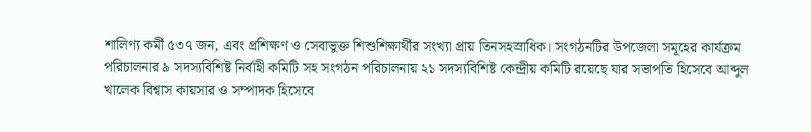শালিণ্য কর্মী ৫৩৭ জন, এবং প্রশিক্ষণ ও সেবাভুক্ত শিশুশিক্ষার্থীর সংখ্যা প্রায় তিনসহস্রাধিক। সংগঠনটির উপজেলা সমূহের কার্যক্রম পরিচালনার ৯ সদস্যবিশিষ্ট নির্বাহী কমিটি সহ সংগঠন পরিচালনায় ২১ সদস্যবিশিষ্ট কেন্দ্রীয় কমিটি রয়েছে যার সভাপতি হিসেবে আব্দুল খালেক বিশ্বাস কায়সার ও সম্পাদক হিসেবে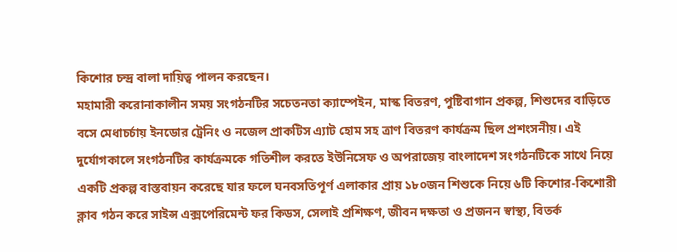কিশোর চন্দ্র বালা দায়িত্ব পালন করছেন।
মহামারী করোনাকালীন সময় সংগঠনটির সচেতনতা ক্যাম্পেইন, মাস্ক বিতরণ, পুষ্টিবাগান প্রকল্প, শিশুদের বাড়িতে বসে মেধাচর্চায় ইনডোর ট্রেনিং ও নজেল প্রাকটিস এ্যাট হোম সহ ত্রাণ বিতরণ কার্যক্রম ছিল প্রশংসনীয়। এই দুর্যোগকালে সংগঠনটির কার্যক্রমকে গতিশীল করতে ইউনিসেফ ও অপরাজেয় বাংলাদেশ সংগঠনটিকে সাথে নিয়ে একটি প্রকল্প বাস্তবায়ন করেছে যার ফলে ঘনবসতিপূর্ণ এলাকার প্রায় ১৮০জন শিশুকে নিয়ে ৬টি কিশোর-কিশোরী ক্লাব গঠন করে সাইন্স এক্সপেরিমেন্ট ফর কিডস, সেলাই প্রশিক্ষণ, জীবন দক্ষতা ও প্রজনন স্বাস্থ্য, বিতর্ক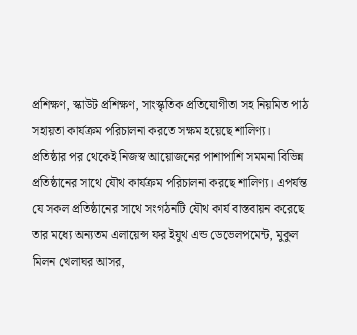প্রশিক্ষণ, স্কাউট প্রশিক্ষণ, সাংস্কৃতিক প্রতিযোগীতা সহ নিয়মিত পাঠ সহায়তা কার্যক্রম পরিচালনা করতে সক্ষম হয়েছে শালিণ্য।
প্রতিষ্ঠার পর থেকেই নিজস্ব আয়োজনের পাশাপাশি সমমনা বিভিন্ন প্রতিষ্ঠানের সাথে যৌথ কার্যক্রম পরিচালনা করছে শালিণ্য। এপর্যন্ত যে সকল প্রতিষ্ঠানের সাথে সংগঠনটি যৌথ কার্য বাস্তবায়ন করেছে তার মধ্যে অন্যতম এলায়েন্স ফর ইযুথ এন্ড ডেভেলপমেন্ট, মুকুল মিলন খেলাঘর আসর,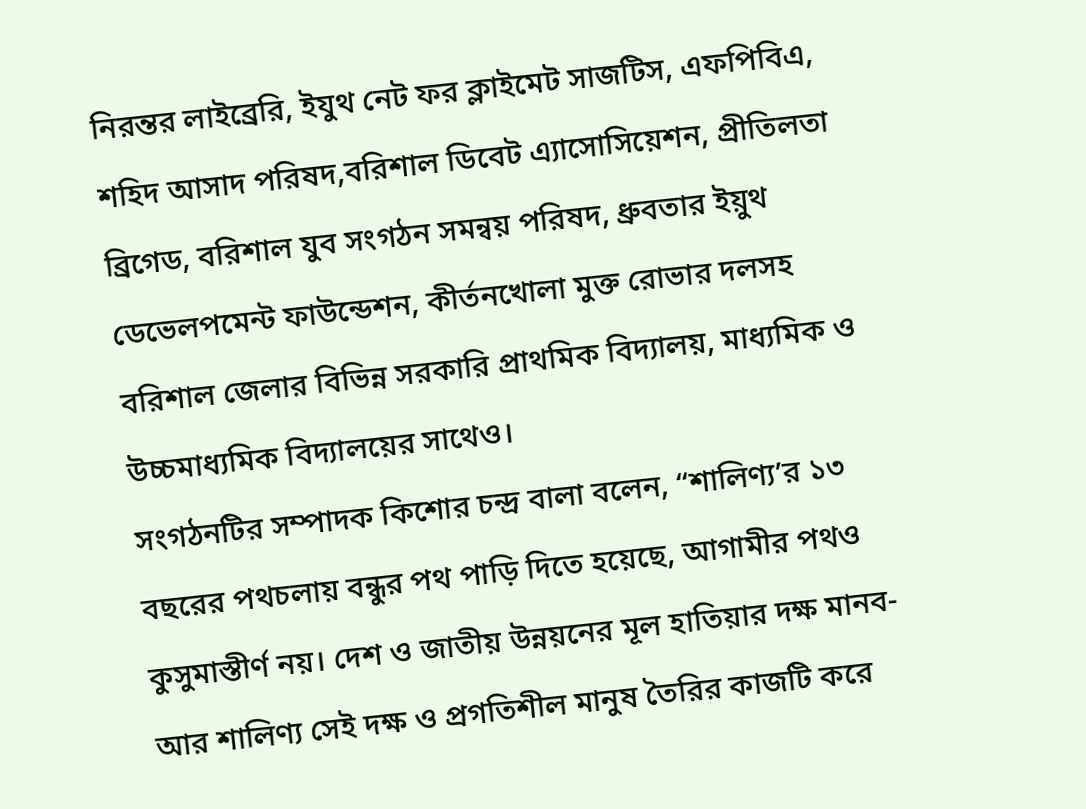নিরন্তর লাইব্রেরি, ইযুথ নেট ফর ক্লাইমেট সাজটিস, এফপিবিএ, শহিদ আসাদ পরিষদ,বরিশাল ডিবেট এ্যাসোসিয়েশন, প্রীতিলতা ব্রিগেড, বরিশাল যুব সংগঠন সমন্বয় পরিষদ, ধ্রুবতার ইয়ুথ ডেভেলপমেন্ট ফাউন্ডেশন, কীর্তনখোলা মুক্ত রোভার দলসহ বরিশাল জেলার বিভিন্ন সরকারি প্রাথমিক বিদ্যালয়, মাধ্যমিক ও উচ্চমাধ্যমিক বিদ্যালয়ের সাথেও।
সংগঠনটির সম্পাদক কিশোর চন্দ্র বালা বলেন, “শালিণ্য’র ১৩ বছরের পথচলায় বন্ধুর পথ পাড়ি দিতে হয়েছে, আগামীর পথও কুসুমাস্তীর্ণ নয়। দেশ ও জাতীয় উন্নয়নের মূল হাতিয়ার দক্ষ মানব- আর শালিণ্য সেই দক্ষ ও প্রগতিশীল মানুষ তৈরির কাজটি করে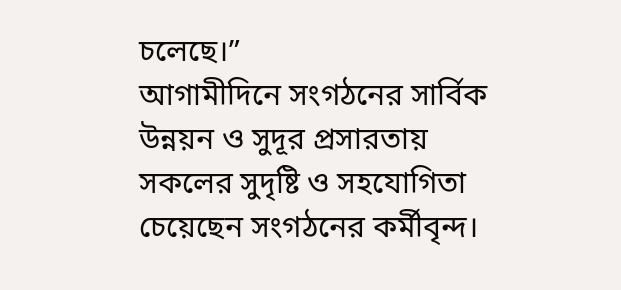চলেছে।”
আগামীদিনে সংগঠনের সার্বিক উন্নয়ন ও সুদূর প্রসারতায় সকলের সুদৃষ্টি ও সহযোগিতা চেয়েছেন সংগঠনের কর্মীবৃন্দ।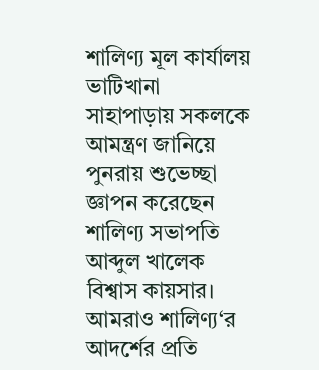শালিণ্য মূল কার্যালয় ভাটিখানা সাহাপাড়ায় সকলকে আমন্ত্রণ জানিয়ে পুনরায় শুভেচ্ছা জ্ঞাপন করেছেন শালিণ্য সভাপতি আব্দুল খালেক বিশ্বাস কায়সার।
আমরাও শালিণ্য‘র আদর্শের প্রতি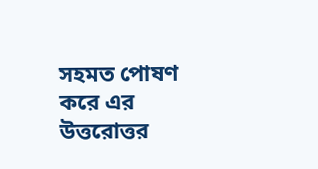সহমত পোষণ করে এর উত্তরোত্তর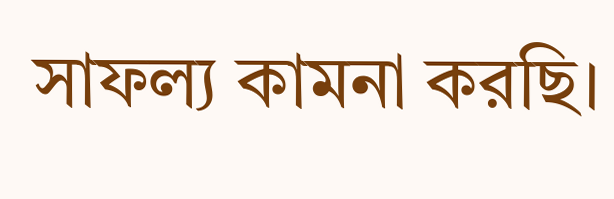সাফল্য কামনা করছি।